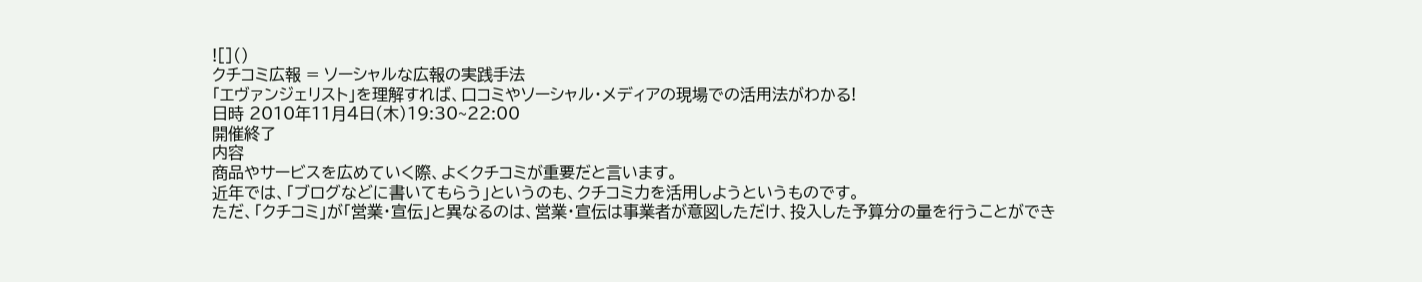![]()
クチコミ広報 = ソーシャルな広報の実践手法
「エヴァンジェリスト」を理解すれば、口コミやソーシャル・メディアの現場での活用法がわかる!
日時 2010年11月4日(木)19:30~22:00
開催終了
内容
商品やサービスを広めていく際、よくクチコミが重要だと言います。
近年では、「ブログなどに書いてもらう」というのも、クチコミ力を活用しようというものです。
ただ、「クチコミ」が「営業・宣伝」と異なるのは、営業・宣伝は事業者が意図しただけ、投入した予算分の量を行うことができ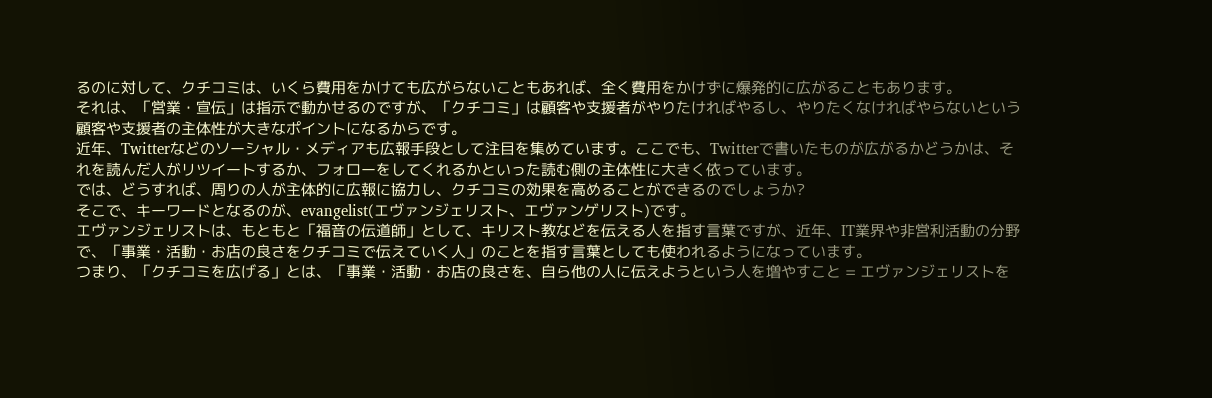るのに対して、クチコミは、いくら費用をかけても広がらないこともあれば、全く費用をかけずに爆発的に広がることもあります。
それは、「営業・宣伝」は指示で動かせるのですが、「クチコミ」は顧客や支援者がやりたければやるし、やりたくなければやらないという顧客や支援者の主体性が大きなポイントになるからです。
近年、Twitterなどのソーシャル・メディアも広報手段として注目を集めています。ここでも、Twitterで書いたものが広がるかどうかは、それを読んだ人がリツイートするか、フォローをしてくれるかといった読む側の主体性に大きく依っています。
では、どうすれば、周りの人が主体的に広報に協力し、クチコミの効果を高めることができるのでしょうか?
そこで、キーワードとなるのが、evangelist(エヴァンジェリスト、エヴァンゲリスト)です。
エヴァンジェリストは、もともと「福音の伝道師」として、キリスト教などを伝える人を指す言葉ですが、近年、IT業界や非営利活動の分野で、「事業・活動・お店の良さをクチコミで伝えていく人」のことを指す言葉としても使われるようになっています。
つまり、「クチコミを広げる」とは、「事業・活動・お店の良さを、自ら他の人に伝えようという人を増やすこと = エヴァンジェリストを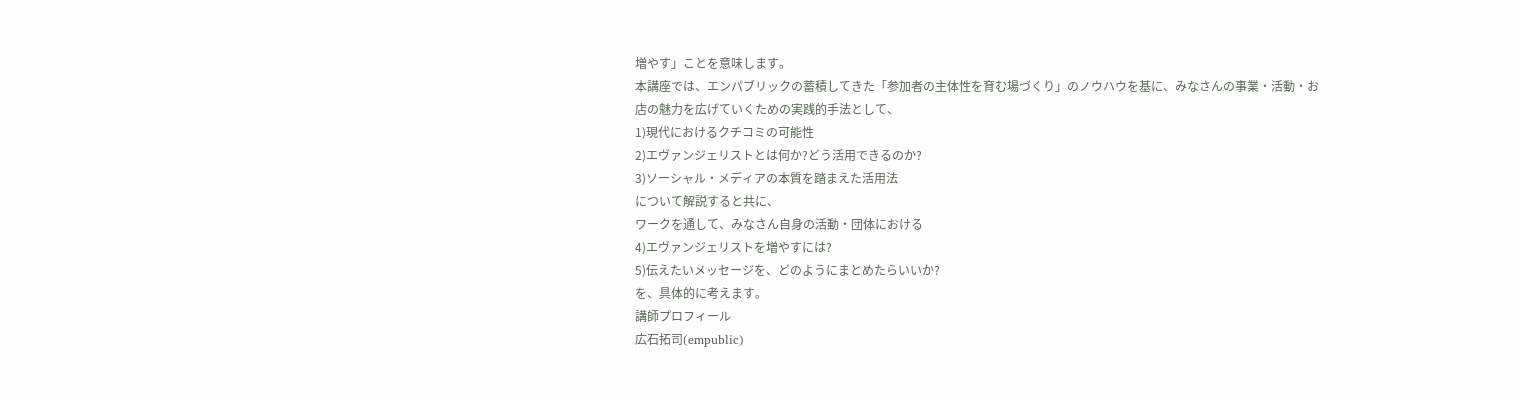増やす」ことを意味します。
本講座では、エンパブリックの蓄積してきた「参加者の主体性を育む場づくり」のノウハウを基に、みなさんの事業・活動・お店の魅力を広げていくための実践的手法として、
1)現代におけるクチコミの可能性
2)エヴァンジェリストとは何か?どう活用できるのか?
3)ソーシャル・メディアの本質を踏まえた活用法
について解説すると共に、
ワークを通して、みなさん自身の活動・団体における
4)エヴァンジェリストを増やすには?
5)伝えたいメッセージを、どのようにまとめたらいいか?
を、具体的に考えます。
講師プロフィール
広石拓司(empublic)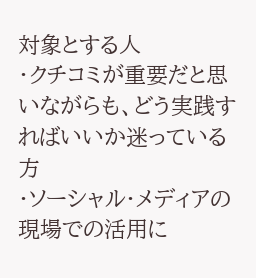対象とする人
・クチコミが重要だと思いながらも、どう実践すればいいか迷っている方
・ソーシャル・メディアの現場での活用に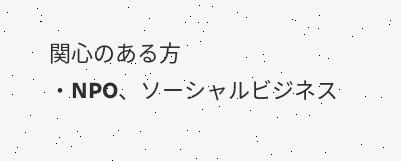関心のある方
・NPO、ソーシャルビジネス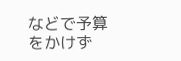などで予算をかけず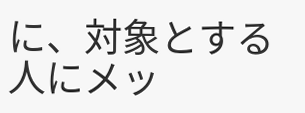に、対象とする人にメッ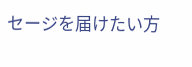セージを届けたい方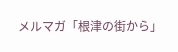メルマガ「根津の街から」